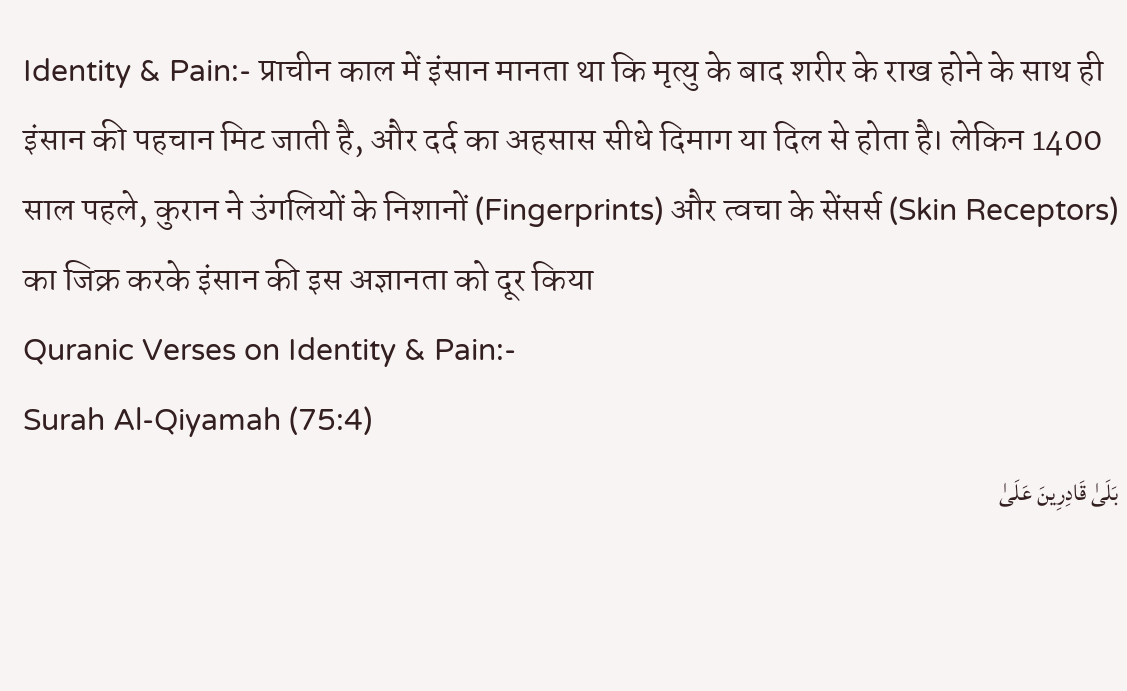Identity & Pain:- प्राचीन काल में इंसान मानता था कि मृत्यु के बाद शरीर के राख होने के साथ ही इंसान की पहचान मिट जाती है, और दर्द का अहसास सीधे दिमाग या दिल से होता है। लेकिन 1400 साल पहले, कुरान ने उंगलियों के निशानों (Fingerprints) और त्वचा के सेंसर्स (Skin Receptors) का जिक्र करके इंसान की इस अज्ञानता को दूर किया
Quranic Verses on Identity & Pain:-
Surah Al-Qiyamah (75:4)
بَلَىٰ قَادِرِينَ عَلَىٰ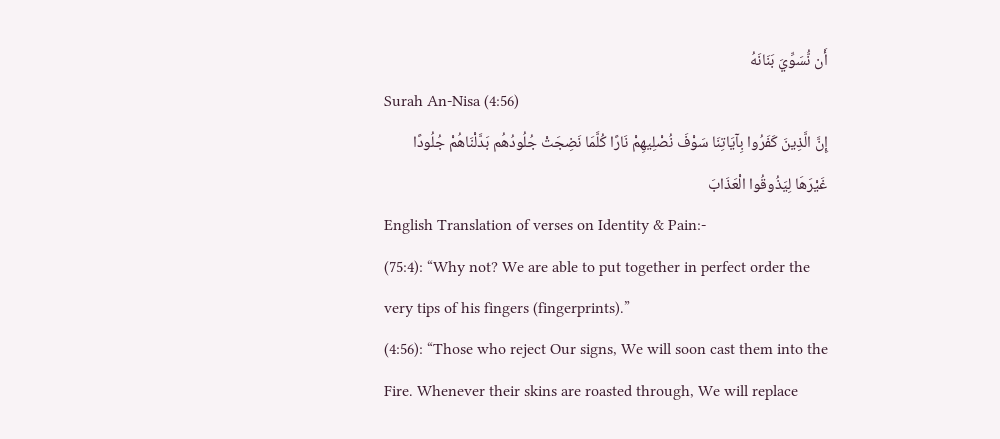أَن نُّسَوِّيَ بَنَانَهُ
Surah An-Nisa (4:56)
إِنَّ الَّذِينَ كَفَرُوا بِآيَاتِنَا سَوْفَ نُصْلِيهِمْ نَارًا كُلَّمَا نَضِجَتْ جُلُودُهُم بَدَّلْنَاهُمْ جُلُودًا غَيْرَهَا لِيَذُوقُوا الْعَذَابَ
English Translation of verses on Identity & Pain:-
(75:4): “Why not? We are able to put together in perfect order the very tips of his fingers (fingerprints).”
(4:56): “Those who reject Our signs, We will soon cast them into the Fire. Whenever their skins are roasted through, We will replace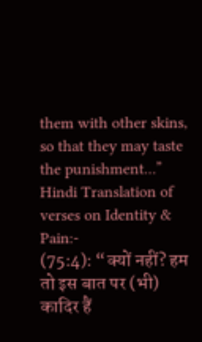them with other skins, so that they may taste the punishment…”
Hindi Translation of verses on Identity & Pain:-
(75:4): “क्यों नहीं? हम तो इस बात पर (भी) कादिर हैं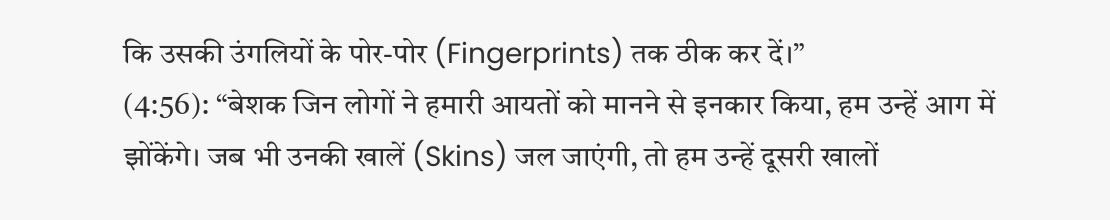कि उसकी उंगलियों के पोर-पोर (Fingerprints) तक ठीक कर दें।”
(4:56): “बेशक जिन लोगों ने हमारी आयतों को मानने से इनकार किया, हम उन्हें आग में झोंकेंगे। जब भी उनकी खालें (Skins) जल जाएंगी, तो हम उन्हें दूसरी खालों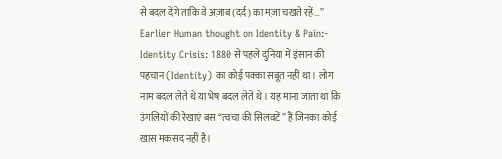से बदल देंगे ताकि वे अज़ाब (दर्द) का मज़ा चखते रहें…”
Earlier Human thought on Identity & Pain:-
Identity Crisis: 1880 से पहले दुनिया में इंसान की पहचान (Identity) का कोई पक्का सबूत नहीं था। लोग नाम बदल लेते थे या भेष बदल लेते थे। यह माना जाता था कि उंगलियों की रेखाएं बस “त्वचा की सिलवटें” हैं जिनका कोई खास मकसद नहीं है।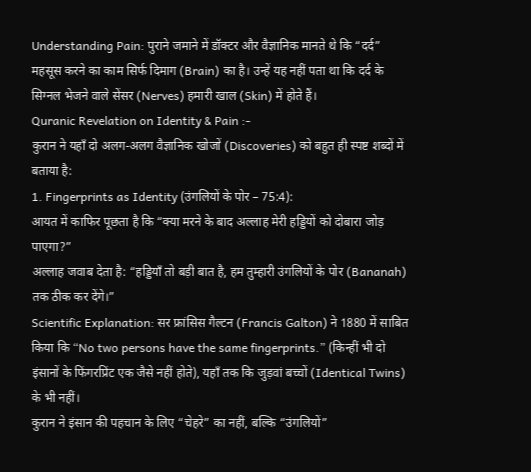Understanding Pain: पुराने जमाने में डॉक्टर और वैज्ञानिक मानते थे कि “दर्द” महसूस करने का काम सिर्फ दिमाग (Brain) का है। उन्हें यह नहीं पता था कि दर्द के सिग्नल भेजने वाले सेंसर (Nerves) हमारी खाल (Skin) में होते हैं।
Quranic Revelation on Identity & Pain :-
कुरान ने यहाँ दो अलग-अलग वैज्ञानिक खोजों (Discoveries) को बहुत ही स्पष्ट शब्दों में बताया है:
1. Fingerprints as Identity (उंगलियों के पोर – 75:4):
आयत में काफिर पूछता है कि “क्या मरने के बाद अल्लाह मेरी हड्डियों को दोबारा जोड़ पाएगा?”
अल्लाह जवाब देता है: “हड्डियाँ तो बड़ी बात है, हम तुम्हारी उंगलियों के पोर (Bananah) तक ठीक कर देंगे।”
Scientific Explanation: सर फ्रांसिस गैल्टन (Francis Galton) ने 1880 में साबित किया कि “No two persons have the same fingerprints.” (किन्हीं भी दो इंसानों के फिंगरप्रिंट एक जैसे नहीं होते), यहाँ तक कि जुड़वां बच्चों (Identical Twins) के भी नहीं।
कुरान ने इंसान की पहचान के लिए “चेहरे” का नहीं, बल्कि “उंगलियों”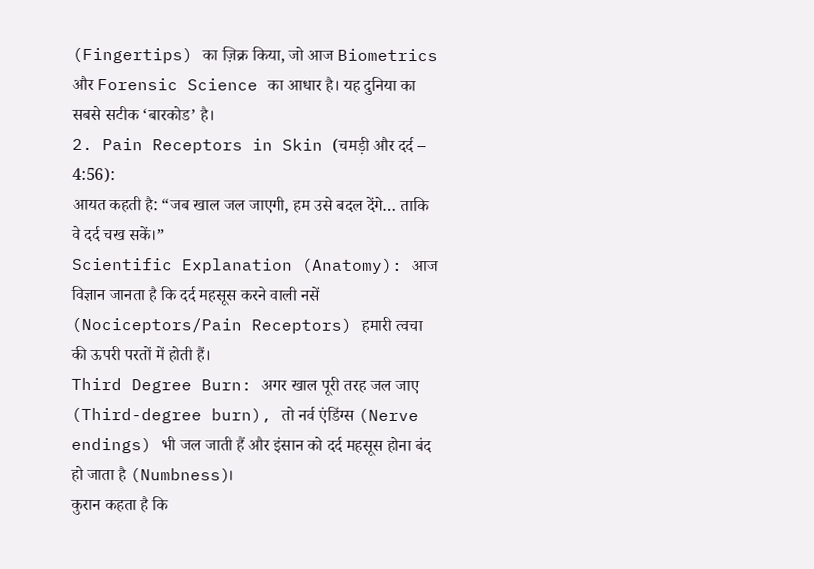(Fingertips) का ज़िक्र किया, जो आज Biometrics और Forensic Science का आधार है। यह दुनिया का सबसे सटीक ‘बारकोड’ है।
2. Pain Receptors in Skin (चमड़ी और दर्द – 4:56):
आयत कहती है: “जब खाल जल जाएगी, हम उसे बदल देंगे… ताकि वे दर्द चख सकें।”
Scientific Explanation (Anatomy): आज विज्ञान जानता है कि दर्द महसूस करने वाली नसें (Nociceptors/Pain Receptors) हमारी त्वचा की ऊपरी परतों में होती हैं।
Third Degree Burn: अगर खाल पूरी तरह जल जाए (Third-degree burn), तो नर्व एंडिंग्स (Nerve endings) भी जल जाती हैं और इंसान को दर्द महसूस होना बंद हो जाता है (Numbness)।
कुरान कहता है कि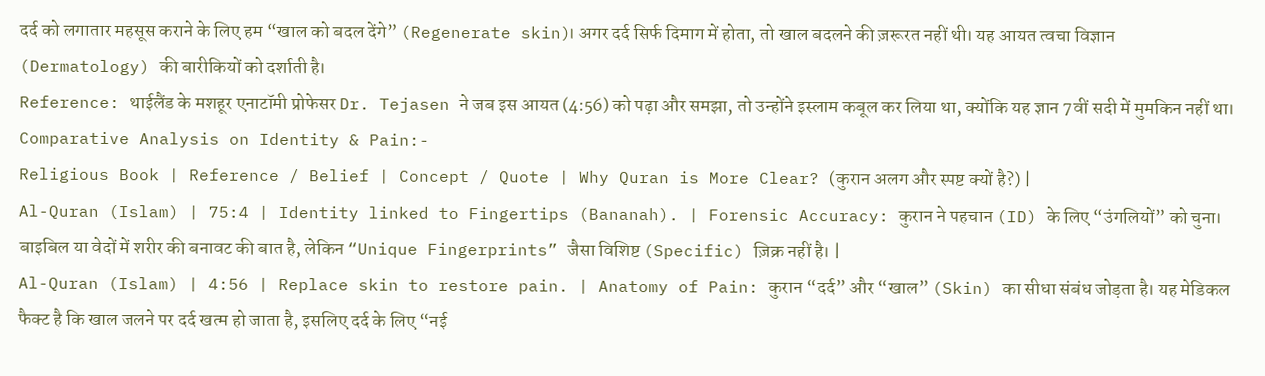दर्द को लगातार महसूस कराने के लिए हम “खाल को बदल देंगे” (Regenerate skin)। अगर दर्द सिर्फ दिमाग में होता, तो खाल बदलने की ज़रूरत नहीं थी। यह आयत त्वचा विज्ञान (Dermatology) की बारीकियों को दर्शाती है।
Reference: थाईलैंड के मशहूर एनाटॉमी प्रोफेसर Dr. Tejasen ने जब इस आयत (4:56) को पढ़ा और समझा, तो उन्होंने इस्लाम कबूल कर लिया था, क्योंकि यह ज्ञान 7वीं सदी में मुमकिन नहीं था।
Comparative Analysis on Identity & Pain:-
Religious Book | Reference / Belief | Concept / Quote | Why Quran is More Clear? (कुरान अलग और स्पष्ट क्यों है?) |
Al-Quran (Islam) | 75:4 | Identity linked to Fingertips (Bananah). | Forensic Accuracy: कुरान ने पहचान (ID) के लिए “उंगलियों” को चुना। बाइबिल या वेदों में शरीर की बनावट की बात है, लेकिन “Unique Fingerprints” जैसा विशिष्ट (Specific) ज़िक्र नहीं है। |
Al-Quran (Islam) | 4:56 | Replace skin to restore pain. | Anatomy of Pain: कुरान “दर्द” और “खाल” (Skin) का सीधा संबंध जोड़ता है। यह मेडिकल फैक्ट है कि खाल जलने पर दर्द खत्म हो जाता है, इसलिए दर्द के लिए “नई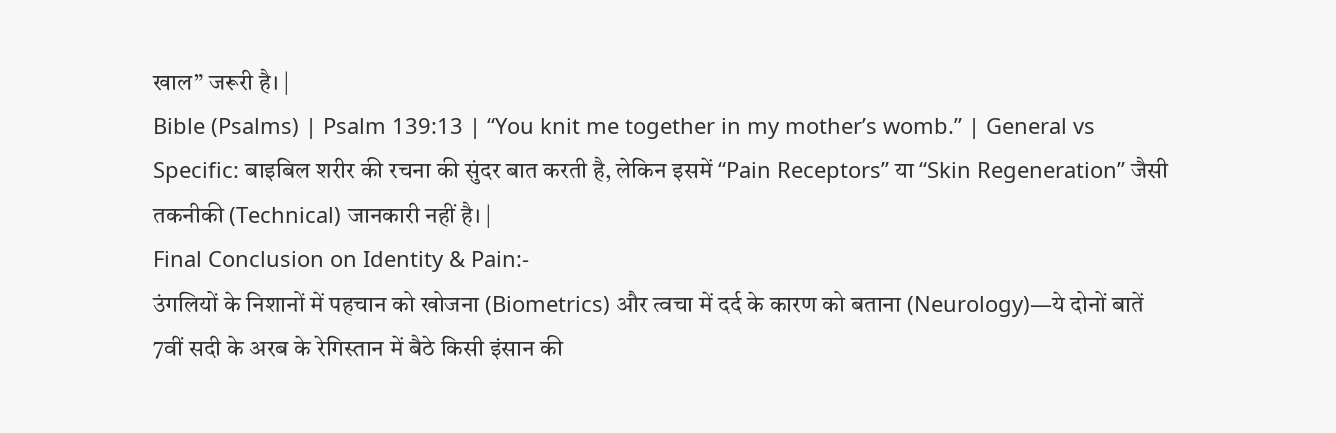खाल” जरूरी है। |
Bible (Psalms) | Psalm 139:13 | “You knit me together in my mother’s womb.” | General vs Specific: बाइबिल शरीर की रचना की सुंदर बात करती है, लेकिन इसमें “Pain Receptors” या “Skin Regeneration” जैसी तकनीकी (Technical) जानकारी नहीं है। |
Final Conclusion on Identity & Pain:-
उंगलियों के निशानों में पहचान को खोजना (Biometrics) और त्वचा में दर्द के कारण को बताना (Neurology)—ये दोनों बातें 7वीं सदी के अरब के रेगिस्तान में बैठे किसी इंसान की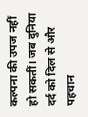कल्पना की उपज नहीं हो सकतीं। जब दुनिया दर्द को दिल से और पहचान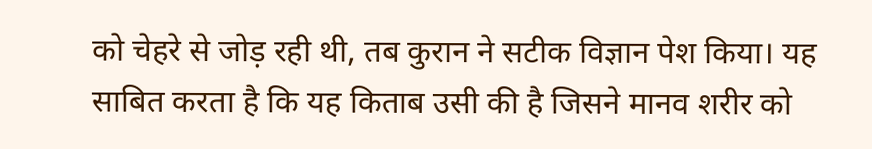को चेहरे से जोड़ रही थी, तब कुरान ने सटीक विज्ञान पेश किया। यह साबित करता है कि यह किताब उसी की है जिसने मानव शरीर को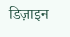डिज़ाइन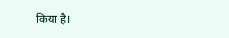किया है।